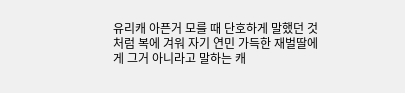유리캐 아픈거 모를 때 단호하게 말했던 것처럼 복에 겨워 자기 연민 가득한 재벌딸에게 그거 아니라고 말하는 캐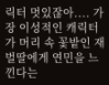릭터 멋있잖아.... 가장 이성적인 캐릭터가 머리 속 꽃밭인 재벌딸에게 연민을 느낀다는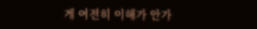게 여전히 이해가 안가